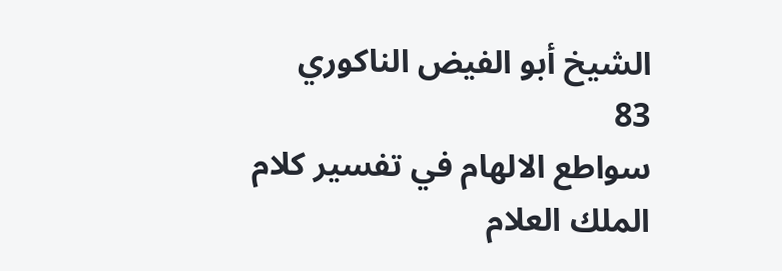الشيخ أبو الفيض الناكوري
83
سواطع الالهام في تفسير كلام الملك العلام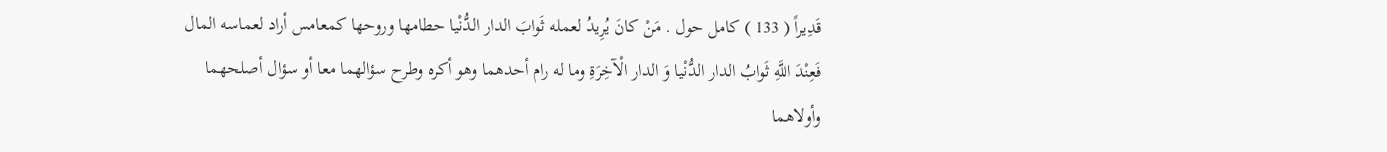قَدِيراً ( 133 ) كامل حول . مَنْ كانَ يُرِيدُ لعمله ثَوابَ الدار الدُّنْيا حطامها وروحها كمعامس أراد لعماسه المال فَعِنْدَ اللَّهِ ثَوابُ الدار الدُّنْيا وَ الدار الْآخِرَةِ وما له رام أحدهما وهو أكره وطرح سؤالهما معا أو سؤال أصلحهما وأولاهما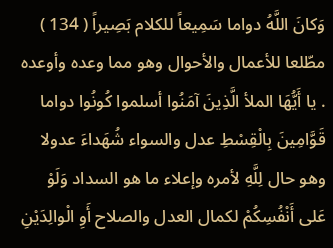وَكانَ اللَّهُ دواما سَمِيعاً للكلام بَصِيراً ( 134 ) مطّلعا للأعمال والأحوال وهو مما وعده وأوعده . يا أَيُّهَا الملأ الَّذِينَ آمَنُوا أسلموا كُونُوا دواما قَوَّامِينَ بِالْقِسْطِ عدل والسواء شُهَداءَ عدولا وهو حال لِلَّهِ لأمره وإعلاء ما هو السداد وَلَوْ عَلى أَنْفُسِكُمْ لكمال العدل والصلاح أَوِ الْوالِدَيْنِ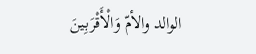الوالد والأمّ وَالْأَقْرَبِينَ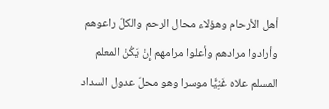أهل الأرحام وهؤلاء محال الرحم والكلّ راعوهم وأرادوا مرادهم وأعلوا مرامهم إِنْ يَكُنْ المعلم المسلم علاه غَنِيًّا موسرا وهو محلّ عدول السداد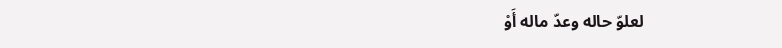لعلوّ حاله وعدّ ماله أَوْ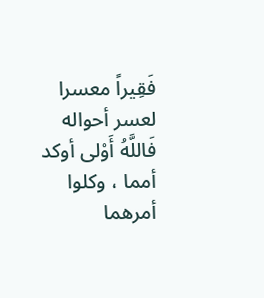فَقِيراً معسرا لعسر أحواله فَاللَّهُ أَوْلى أوكد أمما ، وكلوا أمرهما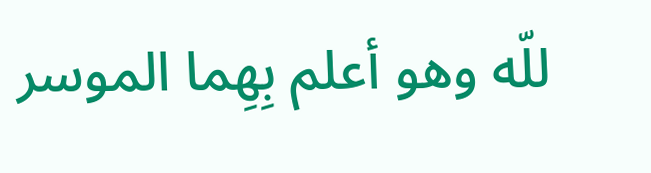للّه وهو أعلم بِهِما الموسر